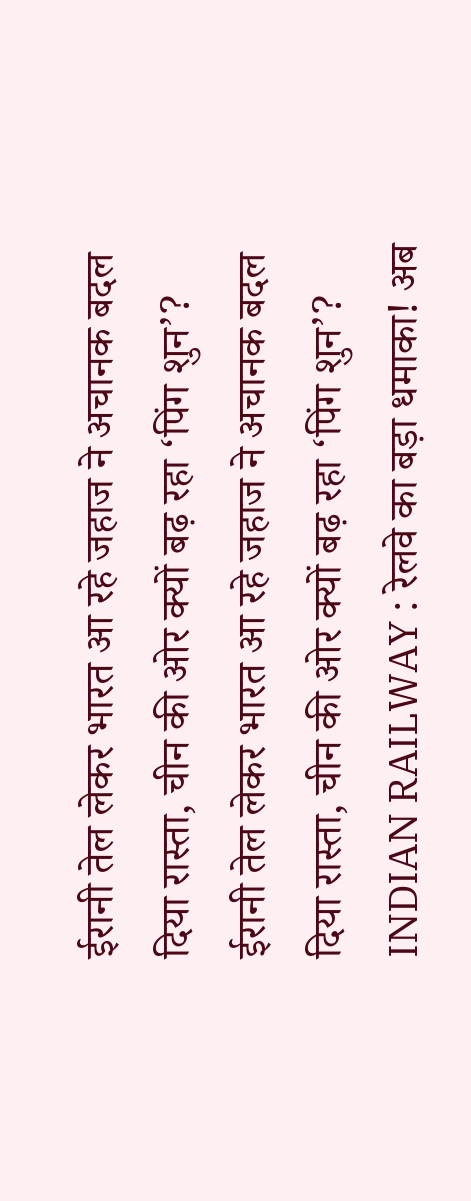ईरानी तेल लेकर भारत आ रहे जहाज ने अचानक बदल दिया रास्ता, चीन की ओर क्यों बढ़ रहा ‘पिंग शुन’? ईरानी तेल लेकर भारत आ रहे जहाज ने अचानक बदल दिया रास्ता, चीन की ओर क्यों बढ़ रहा ‘पिंग शुन’? INDIAN RAILWAY : रेलवे का बड़ा धमाका! अब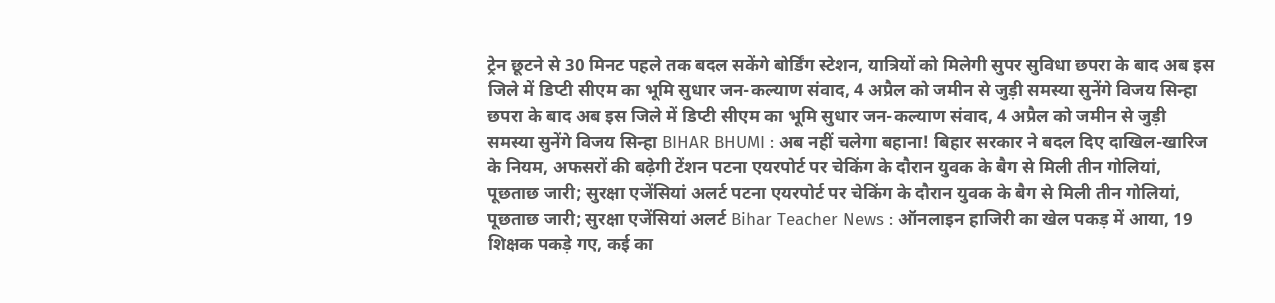ट्रेन छूटने से 30 मिनट पहले तक बदल सकेंगे बोर्डिंग स्टेशन, यात्रियों को मिलेगी सुपर सुविधा छपरा के बाद अब इस जिले में डिप्टी सीएम का भूमि सुधार जन-कल्याण संवाद, 4 अप्रैल को जमीन से जुड़ी समस्या सुनेंगे विजय सिन्हा छपरा के बाद अब इस जिले में डिप्टी सीएम का भूमि सुधार जन-कल्याण संवाद, 4 अप्रैल को जमीन से जुड़ी समस्या सुनेंगे विजय सिन्हा BIHAR BHUMI : अब नहीं चलेगा बहाना! बिहार सरकार ने बदल दिए दाखिल-खारिज के नियम, अफसरों की बढ़ेगी टेंशन पटना एयरपोर्ट पर चेकिंग के दौरान युवक के बैग से मिली तीन गोलियां, पूछताछ जारी; सुरक्षा एजेंसियां अलर्ट पटना एयरपोर्ट पर चेकिंग के दौरान युवक के बैग से मिली तीन गोलियां, पूछताछ जारी; सुरक्षा एजेंसियां अलर्ट Bihar Teacher News : ऑनलाइन हाजिरी का खेल पकड़ में आया, 19 शिक्षक पकड़े गए, कई का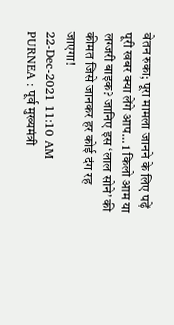वेतन रुका; पूरा मामला जानने के लिए पढ़ें पूरी खबर क्या लेंगे आप… 1 किलो आम या लग्जरी बाइक? जानिए इस ‘लाल सोने’ की कीमत जिसे जानकर हर कोई दंग रह जाएगा!
22-Dec-2021 11:10 AM
PURNEA : पूर्व मुख्यमंत्री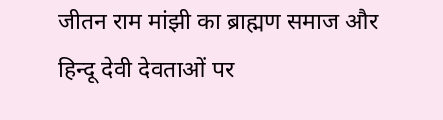जीतन राम मांझी का ब्राह्मण समाज और हिन्दू देवी देवताओं पर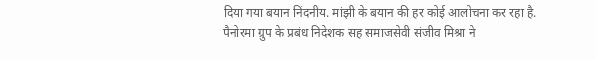दिया गया बयान निंदनीय. मांझी के बयान की हर कोई आलोचना कर रहा है. पैनोरमा ग्रुप के प्रबंध निदेशक सह समाजसेवी संजीव मिश्रा ने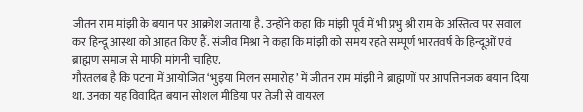जीतन राम मांझी के बयान पर आक्रोश जताया है. उन्होंने कहा कि मांझी पूर्व में भी प्रभु श्री राम के अस्तित्व पर सवाल कर हिन्दू आस्था को आहत किए हैं. संजीव मिश्रा ने कहा कि मांझी को समय रहते सम्पूर्ण भारतवर्ष के हिन्दूओं एवं ब्राह्मण समाज से माफी मांगनी चाहिए.
गौरतलब है कि पटना में आयोजित ‘भुइया मिलन समारोह’ में जीतन राम मांझी ने ब्राह्मणों पर आपत्तिनजक बयान दिया था. उनका यह विवादित बयान सोशल मीडिया पर तेजी से वायरल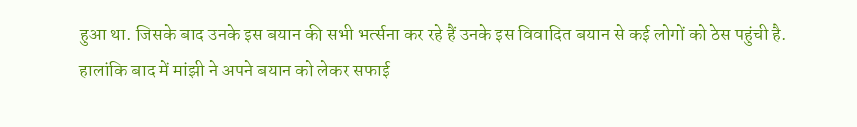हुआ था. जिसके बाद उनके इस बयान की सभी भर्त्सना कर रहे हैं उनके इस विवादित बयान से कई लोगों को ठेस पहुंची है.
हालांकि बाद में मांझी ने अपने बयान को लेकर सफाई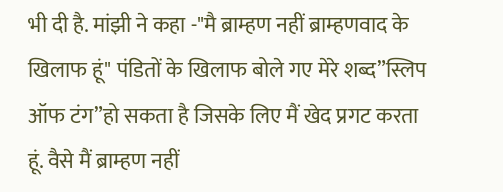भी दी है. मांझी ने कहा -"मै ब्राम्हण नहीं ब्राम्हणवाद के खिलाफ हूं" पंडितों के खिलाफ बोले गए मेरे शब्द”स्लिप ऑफ टंग”हो सकता है जिसके लिए मैं खेद प्रगट करता हूं. वैसे मैं ब्राम्हण नहीं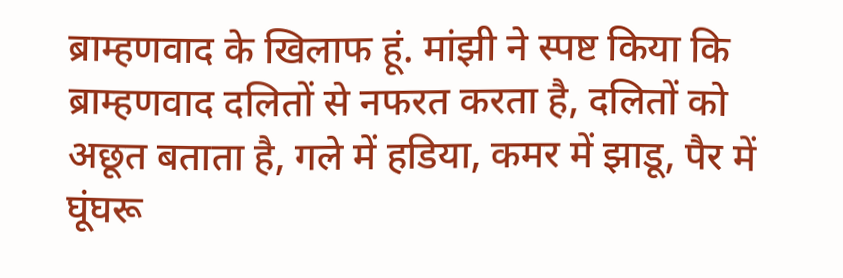ब्राम्हणवाद के खिलाफ हूं. मांझी ने स्पष्ट किया कि ब्राम्हणवाद दलितों से नफरत करता है, दलितों को अछूत बताता है, गले में हडिया, कमर में झाडू, पैर में घूंघरू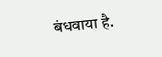बंधवाया है.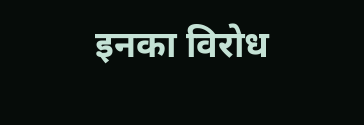इनका विरोध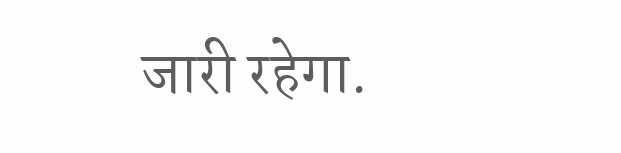जारी रहेगा.